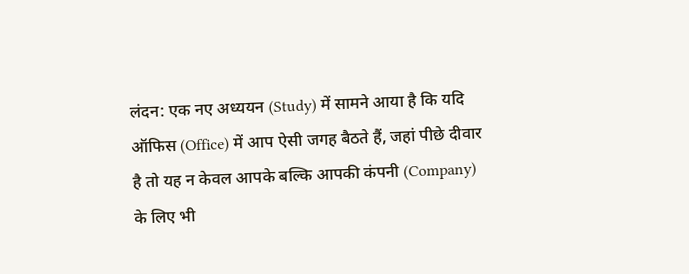लंदन: एक नए अध्ययन (Study) में सामने आया है कि यदि ऑफिस (Office) में आप ऐसी जगह बैठते हैं, जहां पीछे दीवार है तो यह न केवल आपके बल्कि आपकी कंपनी (Company) के लिए भी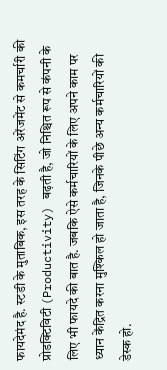फायदेमंद है. स्टडी के मुताबिक, इस तरह के सिटिंग अरेंजमेंट से कमर्चारी की प्रोडक्टिविटी (Productivity) बढ़ती है, जो निश्चित रूप से कंपनी के लिए भी फायदे की बात है. जबकि ऐसे कर्मचारियों के लिए अपने काम पर ध्यान केंद्रित करना मुश्किल हो जाता है, जिनके पीछे अन्य कर्मचारियों की डेस्क हो.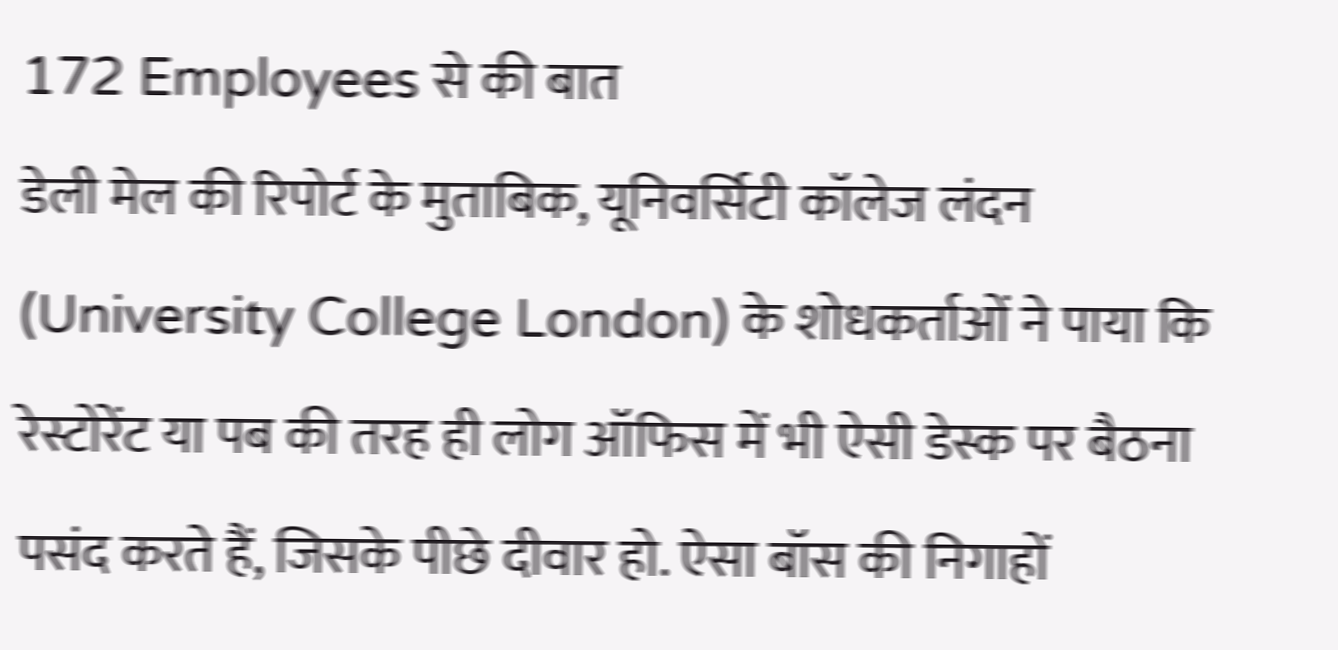172 Employees से की बात
डेली मेल की रिपोर्ट के मुताबिक, यूनिवर्सिटी कॉलेज लंदन (University College London) के शोधकर्ताओं ने पाया कि रेस्टोरेंट या पब की तरह ही लोग ऑफिस में भी ऐसी डेस्क पर बैठना पसंद करते हैं, जिसके पीछे दीवार हो. ऐसा बॉस की निगाहों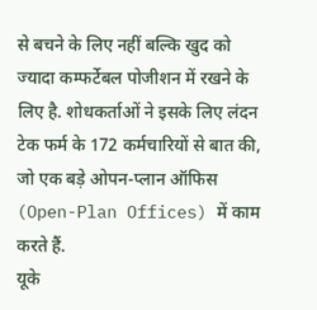से बचने के लिए नहीं बल्कि खुद को ज्यादा कम्फर्टेबल पोजीशन में रखने के लिए है. शोधकर्ताओं ने इसके लिए लंदन टेक फर्म के 172 कर्मचारियों से बात की, जो एक बड़े ओपन-प्लान ऑफिस (Open-Plan Offices) में काम करते हैं.
यूके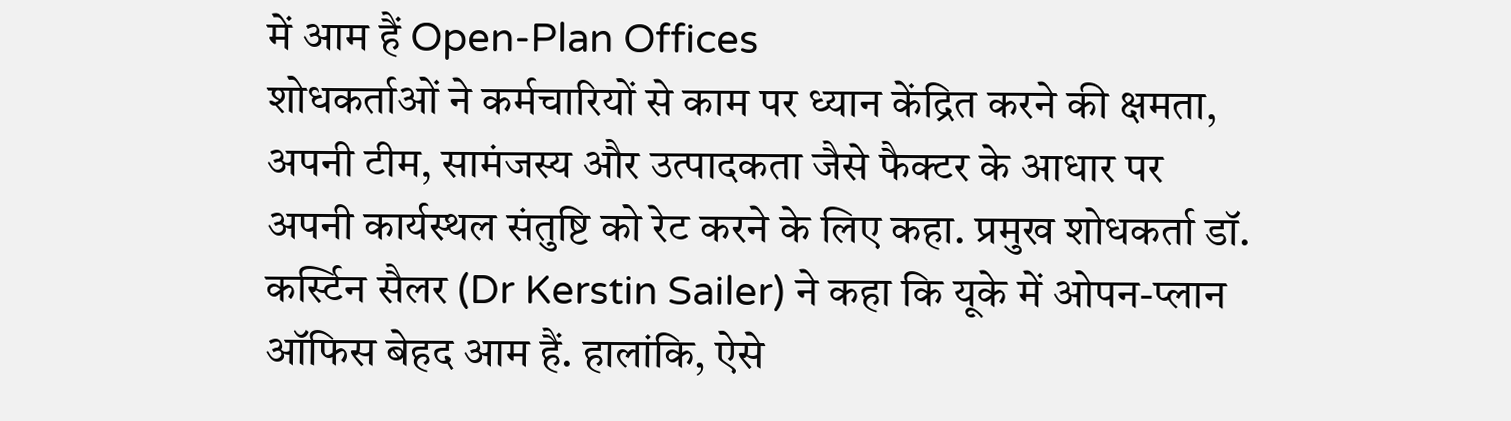में आम हैं Open-Plan Offices
शोधकर्ताओं ने कर्मचारियों से काम पर ध्यान केंद्रित करने की क्षमता, अपनी टीम, सामंजस्य और उत्पादकता जैसे फैक्टर के आधार पर अपनी कार्यस्थल संतुष्टि को रेट करने के लिए कहा. प्रमुख शोधकर्ता डॉ. कर्स्टिन सैलर (Dr Kerstin Sailer) ने कहा कि यूके में ओपन-प्लान ऑफिस बेहद आम हैं. हालांकि, ऐसे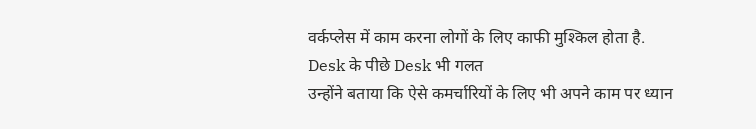वर्कप्लेस में काम करना लोगों के लिए काफी मुश्किल होता है.
Desk के पीछे Desk भी गलत
उन्होंने बताया कि ऐसे कमर्चारियों के लिए भी अपने काम पर ध्यान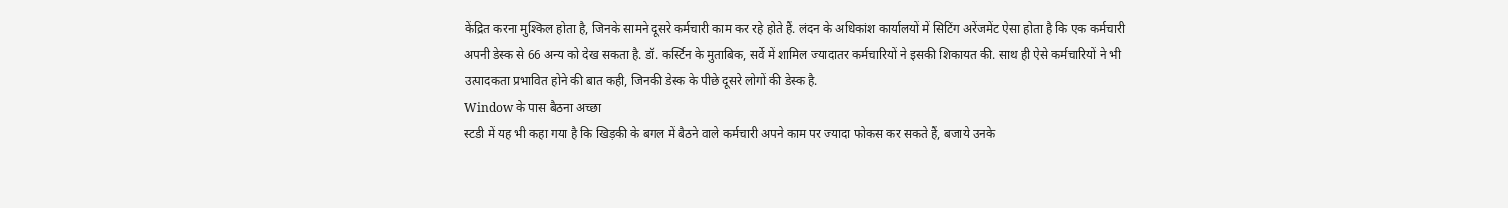केंद्रित करना मुश्किल होता है, जिनके सामने दूसरे कर्मचारी काम कर रहे होते हैं. लंदन के अधिकांश कार्यालयों में सिटिंग अरेंजमेंट ऐसा होता है कि एक कर्मचारी अपनी डेस्क से 66 अन्य को देख सकता है. डॉ. कर्स्टिन के मुताबिक, सर्वे में शामिल ज्यादातर कर्मचारियों ने इसकी शिकायत की. साथ ही ऐसे कर्मचारियों ने भी उत्पादकता प्रभावित होने की बात कही, जिनकी डेस्क के पीछे दूसरे लोगों की डेस्क है.
Window के पास बैठना अच्छा
स्टडी में यह भी कहा गया है कि खिड़की के बगल में बैठने वाले कर्मचारी अपने काम पर ज्यादा फोकस कर सकते हैं, बजाये उनके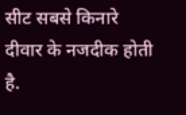सीट सबसे किनारे दीवार के नजदीक होती है.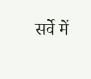सर्वे में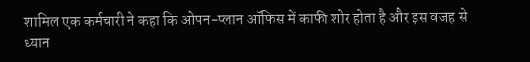शामिल एक कर्मचारी ने कहा कि ओपन-प्लान ऑफिस में काफी शोर होता है और इस वजह से ध्यान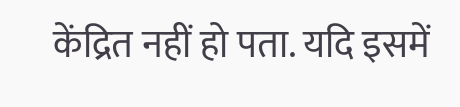केंद्रित नहीं हो पता. यदि इसमें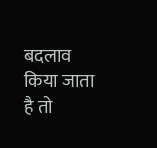बदलाव किया जाता है तो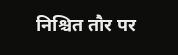निश्चित तौर पर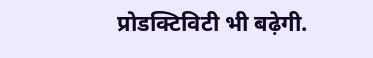प्रोडक्टिविटी भी बढ़ेगी.